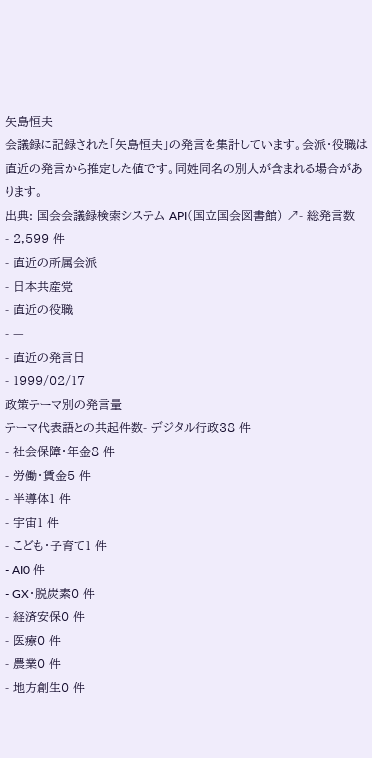矢島恒夫
会議録に記録された「矢島恒夫」の発言を集計しています。会派・役職は直近の発言から推定した値です。同姓同名の別人が含まれる場合があります。
出典: 国会会議録検索システム API(国立国会図書館) ↗- 総発言数
- 2,599 件
- 直近の所属会派
- 日本共産党
- 直近の役職
- —
- 直近の発言日
- 1999/02/17
政策テーマ別の発言量
テーマ代表語との共起件数- デジタル行政38 件
- 社会保障・年金8 件
- 労働・賃金5 件
- 半導体1 件
- 宇宙1 件
- こども・子育て1 件
- AI0 件
- GX・脱炭素0 件
- 経済安保0 件
- 医療0 件
- 農業0 件
- 地方創生0 件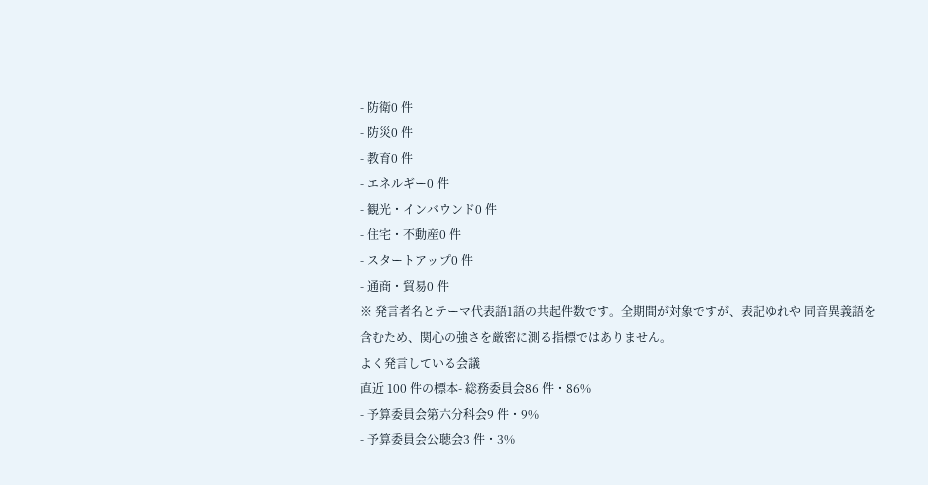- 防衛0 件
- 防災0 件
- 教育0 件
- エネルギー0 件
- 観光・インバウンド0 件
- 住宅・不動産0 件
- スタートアップ0 件
- 通商・貿易0 件
※ 発言者名とテーマ代表語1語の共起件数です。全期間が対象ですが、表記ゆれや 同音異義語を含むため、関心の強さを厳密に測る指標ではありません。
よく発言している会議
直近 100 件の標本- 総務委員会86 件・86%
- 予算委員会第六分科会9 件・9%
- 予算委員会公聴会3 件・3%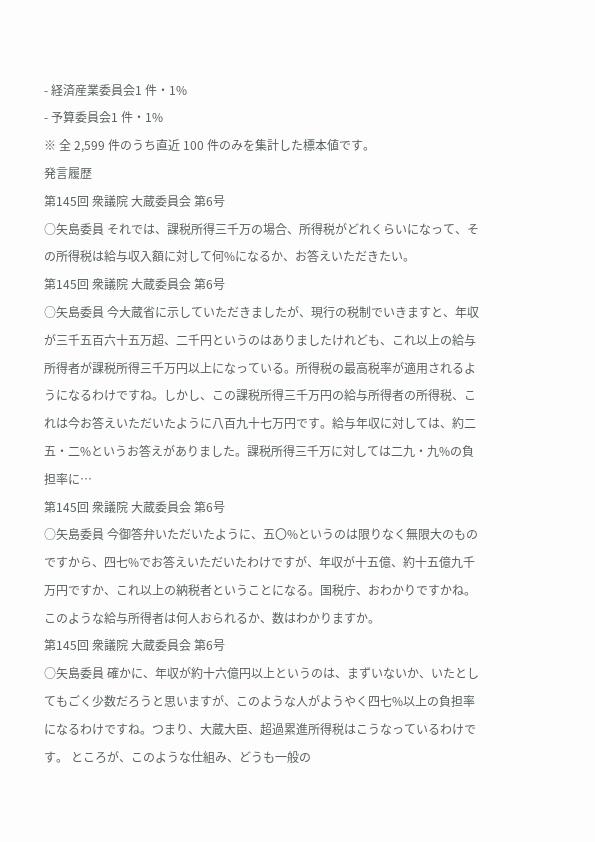- 経済産業委員会1 件・1%
- 予算委員会1 件・1%
※ 全 2,599 件のうち直近 100 件のみを集計した標本値です。
発言履歴
第145回 衆議院 大蔵委員会 第6号
○矢島委員 それでは、課税所得三千万の場合、所得税がどれくらいになって、その所得税は給与収入額に対して何%になるか、お答えいただきたい。
第145回 衆議院 大蔵委員会 第6号
○矢島委員 今大蔵省に示していただきましたが、現行の税制でいきますと、年収が三千五百六十五万超、二千円というのはありましたけれども、これ以上の給与所得者が課税所得三千万円以上になっている。所得税の最高税率が適用されるようになるわけですね。しかし、この課税所得三千万円の給与所得者の所得税、これは今お答えいただいたように八百九十七万円です。給与年収に対しては、約二五・二%というお答えがありました。課税所得三千万に対しては二九・九%の負担率に…
第145回 衆議院 大蔵委員会 第6号
○矢島委員 今御答弁いただいたように、五〇%というのは限りなく無限大のものですから、四七%でお答えいただいたわけですが、年収が十五億、約十五億九千万円ですか、これ以上の納税者ということになる。国税庁、おわかりですかね。このような給与所得者は何人おられるか、数はわかりますか。
第145回 衆議院 大蔵委員会 第6号
○矢島委員 確かに、年収が約十六億円以上というのは、まずいないか、いたとしてもごく少数だろうと思いますが、このような人がようやく四七%以上の負担率になるわけですね。つまり、大蔵大臣、超過累進所得税はこうなっているわけです。 ところが、このような仕組み、どうも一般の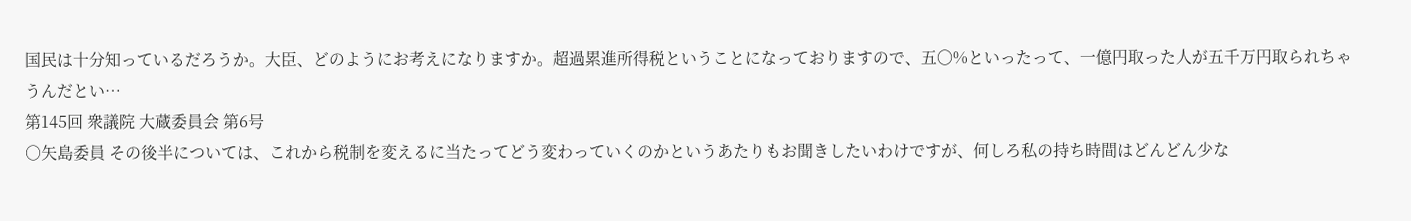国民は十分知っているだろうか。大臣、どのようにお考えになりますか。超過累進所得税ということになっておりますので、五〇%といったって、一億円取った人が五千万円取られちゃうんだとい…
第145回 衆議院 大蔵委員会 第6号
○矢島委員 その後半については、これから税制を変えるに当たってどう変わっていくのかというあたりもお聞きしたいわけですが、何しろ私の持ち時間はどんどん少な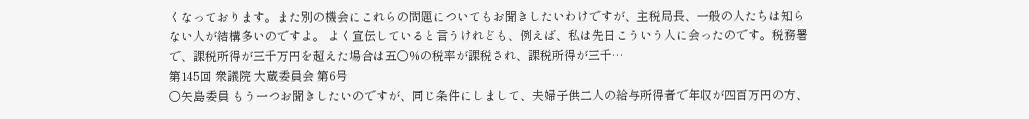くなっております。また別の機会にこれらの問題についてもお聞きしたいわけですが、主税局長、一般の人たちは知らない人が結構多いのですよ。 よく宣伝していると言うけれども、例えば、私は先日こういう人に会ったのです。税務署で、課税所得が三千万円を超えた場合は五〇%の税率が課税され、課税所得が三千…
第145回 衆議院 大蔵委員会 第6号
○矢島委員 もう一つお聞きしたいのですが、同じ条件にしまして、夫婦子供二人の給与所得者で年収が四百万円の方、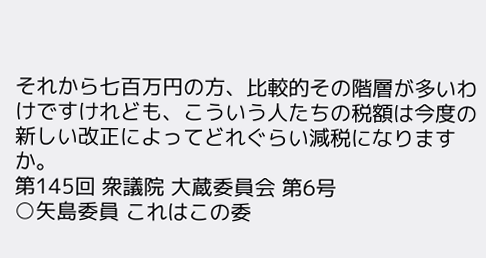それから七百万円の方、比較的その階層が多いわけですけれども、こういう人たちの税額は今度の新しい改正によってどれぐらい減税になりますか。
第145回 衆議院 大蔵委員会 第6号
○矢島委員 これはこの委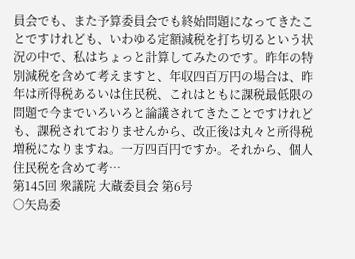員会でも、また予算委員会でも終始問題になってきたことですけれども、いわゆる定額減税を打ち切るという状況の中で、私はちょっと計算してみたのです。昨年の特別減税を含めて考えますと、年収四百万円の場合は、昨年は所得税あるいは住民税、これはともに課税最低限の問題で今までいろいろと論議されてきたことですけれども、課税されておりませんから、改正後は丸々と所得税増税になりますね。一万四百円ですか。それから、個人住民税を含めて考…
第145回 衆議院 大蔵委員会 第6号
○矢島委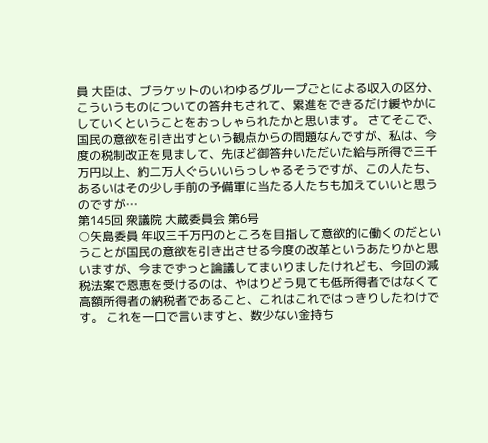員 大臣は、ブラケットのいわゆるグループごとによる収入の区分、こういうものについての答弁もされて、累進をできるだけ緩やかにしていくということをおっしゃられたかと思います。 さてそこで、国民の意欲を引き出すという観点からの問題なんですが、私は、今度の税制改正を見まして、先ほど御答弁いただいた給与所得で三千万円以上、約二万人ぐらいいらっしゃるそうですが、この人たち、あるいはその少し手前の予備軍に当たる人たちも加えていいと思うのですが…
第145回 衆議院 大蔵委員会 第6号
○矢島委員 年収三千万円のところを目指して意欲的に働くのだということが国民の意欲を引き出させる今度の改革というあたりかと思いますが、今までずっと論議してまいりましたけれども、今回の減税法案で恩恵を受けるのは、やはりどう見ても低所得者ではなくて高額所得者の納税者であること、これはこれではっきりしたわけです。 これを一口で言いますと、数少ない金持ち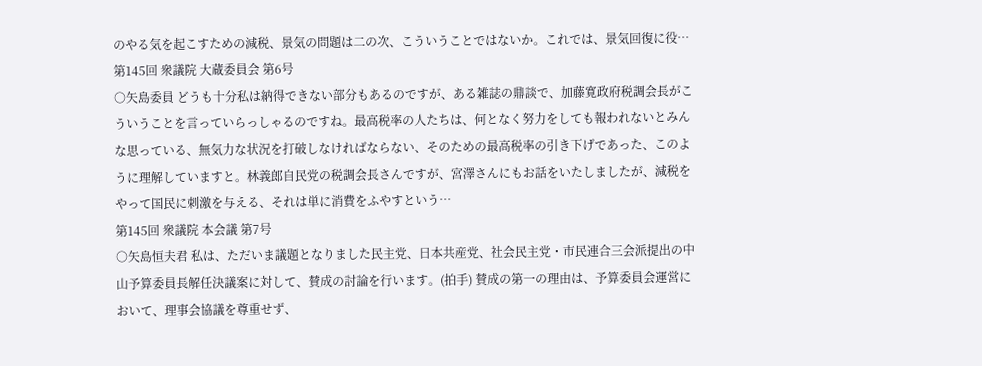のやる気を起こすための減税、景気の問題は二の次、こういうことではないか。これでは、景気回復に役…
第145回 衆議院 大蔵委員会 第6号
○矢島委員 どうも十分私は納得できない部分もあるのですが、ある雑誌の鼎談で、加藤寛政府税調会長がこういうことを言っていらっしゃるのですね。最高税率の人たちは、何となく努力をしても報われないとみんな思っている、無気力な状況を打破しなければならない、そのための最高税率の引き下げであった、このように理解していますと。林義郎自民党の税調会長さんですが、宮澤さんにもお話をいたしましたが、減税をやって国民に刺激を与える、それは単に消費をふやすという…
第145回 衆議院 本会議 第7号
○矢島恒夫君 私は、ただいま議題となりました民主党、日本共産党、社会民主党・市民連合三会派提出の中山予算委員長解任決議案に対して、賛成の討論を行います。(拍手) 賛成の第一の理由は、予算委員会運営において、理事会協議を尊重せず、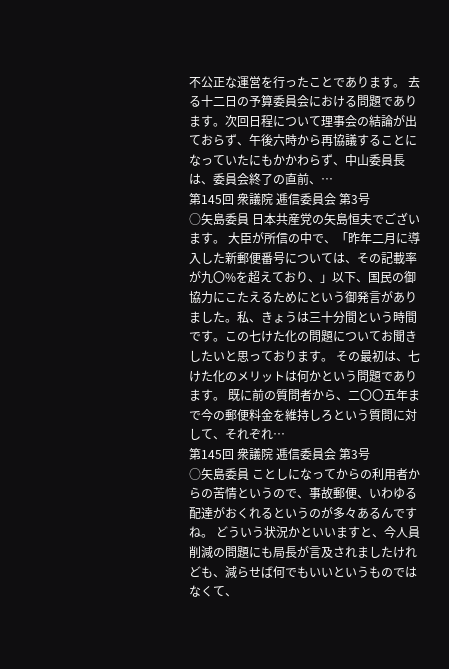不公正な運営を行ったことであります。 去る十二日の予算委員会における問題であります。次回日程について理事会の結論が出ておらず、午後六時から再協議することになっていたにもかかわらず、中山委員長は、委員会終了の直前、…
第145回 衆議院 逓信委員会 第3号
○矢島委員 日本共産党の矢島恒夫でございます。 大臣が所信の中で、「昨年二月に導入した新郵便番号については、その記載率が九〇%を超えており、」以下、国民の御協力にこたえるためにという御発言がありました。私、きょうは三十分間という時間です。この七けた化の問題についてお聞きしたいと思っております。 その最初は、七けた化のメリットは何かという問題であります。 既に前の質問者から、二〇〇五年まで今の郵便料金を維持しろという質問に対して、それぞれ…
第145回 衆議院 逓信委員会 第3号
○矢島委員 ことしになってからの利用者からの苦情というので、事故郵便、いわゆる配達がおくれるというのが多々あるんですね。 どういう状況かといいますと、今人員削減の問題にも局長が言及されましたけれども、減らせば何でもいいというものではなくて、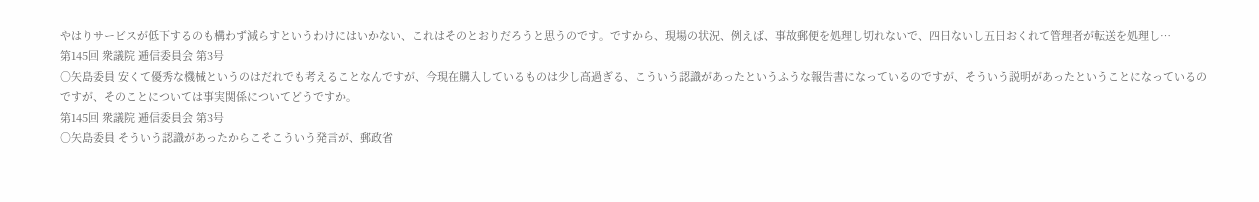やはりサービスが低下するのも構わず減らすというわけにはいかない、これはそのとおりだろうと思うのです。ですから、現場の状況、例えば、事故郵便を処理し切れないで、四日ないし五日おくれて管理者が転送を処理し…
第145回 衆議院 逓信委員会 第3号
○矢島委員 安くて優秀な機械というのはだれでも考えることなんですが、今現在購入しているものは少し高過ぎる、こういう認識があったというふうな報告書になっているのですが、そういう説明があったということになっているのですが、そのことについては事実関係についてどうですか。
第145回 衆議院 逓信委員会 第3号
○矢島委員 そういう認識があったからこそこういう発言が、郵政省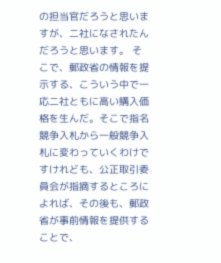の担当官だろうと思いますが、二社になされたんだろうと思います。 そこで、郵政省の情報を提示する、こういう中で一応二社ともに高い購入価格を生んだ。そこで指名競争入札から一般競争入札に変わっていくわけですけれども、公正取引委員会が指摘するところによれば、その後も、郵政省が事前情報を提供することで、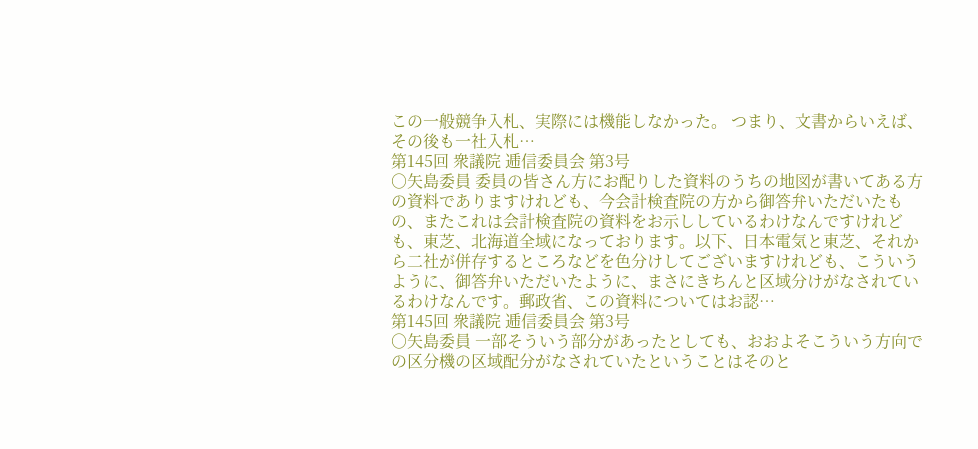この一般競争入札、実際には機能しなかった。 つまり、文書からいえば、その後も一社入札…
第145回 衆議院 逓信委員会 第3号
○矢島委員 委員の皆さん方にお配りした資料のうちの地図が書いてある方の資料でありますけれども、今会計検査院の方から御答弁いただいたもの、またこれは会計検査院の資料をお示ししているわけなんですけれども、東芝、北海道全域になっております。以下、日本電気と東芝、それから二社が併存するところなどを色分けしてございますけれども、こういうように、御答弁いただいたように、まさにきちんと区域分けがなされているわけなんです。郵政省、この資料についてはお認…
第145回 衆議院 逓信委員会 第3号
○矢島委員 一部そういう部分があったとしても、おおよそこういう方向での区分機の区域配分がなされていたということはそのと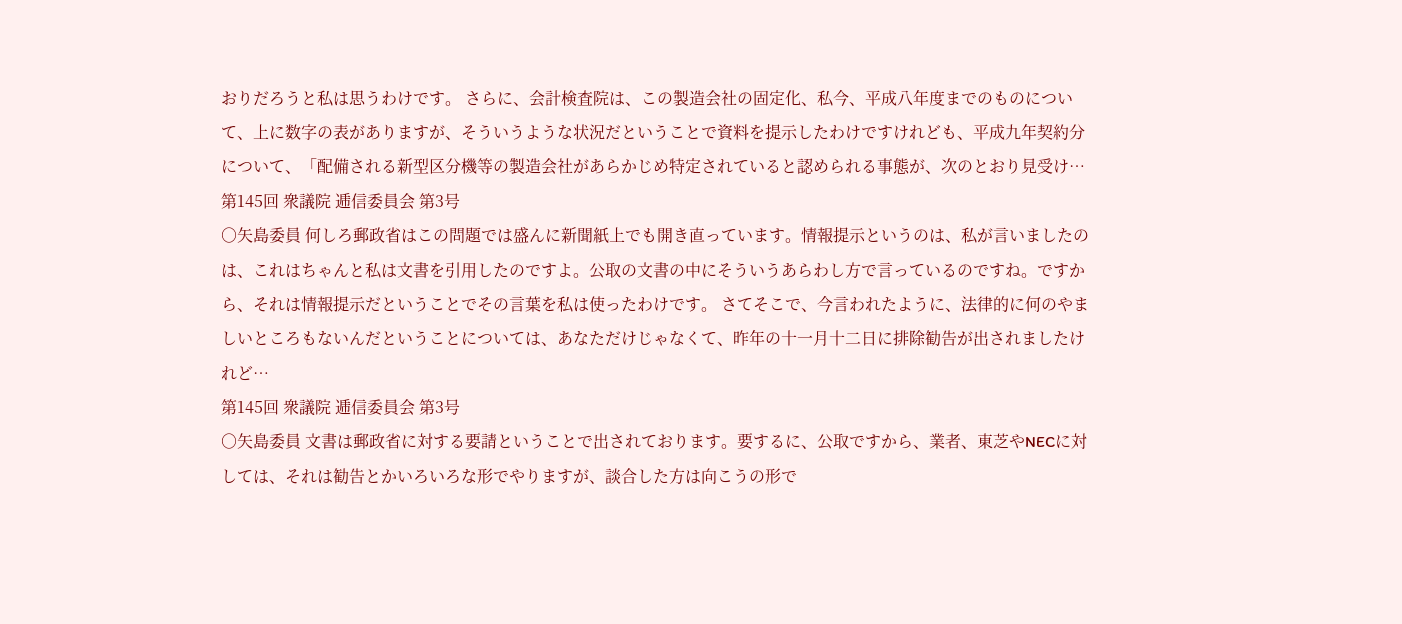おりだろうと私は思うわけです。 さらに、会計検査院は、この製造会社の固定化、私今、平成八年度までのものについて、上に数字の表がありますが、そういうような状況だということで資料を提示したわけですけれども、平成九年契約分について、「配備される新型区分機等の製造会社があらかじめ特定されていると認められる事態が、次のとおり見受け…
第145回 衆議院 逓信委員会 第3号
○矢島委員 何しろ郵政省はこの問題では盛んに新聞紙上でも開き直っています。情報提示というのは、私が言いましたのは、これはちゃんと私は文書を引用したのですよ。公取の文書の中にそういうあらわし方で言っているのですね。ですから、それは情報提示だということでその言葉を私は使ったわけです。 さてそこで、今言われたように、法律的に何のやましいところもないんだということについては、あなただけじゃなくて、昨年の十一月十二日に排除勧告が出されましたけれど…
第145回 衆議院 逓信委員会 第3号
○矢島委員 文書は郵政省に対する要請ということで出されております。要するに、公取ですから、業者、東芝やNECに対しては、それは勧告とかいろいろな形でやりますが、談合した方は向こうの形で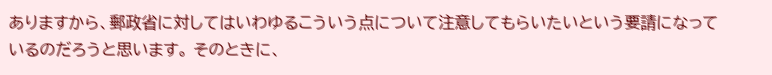ありますから、郵政省に対してはいわゆるこういう点について注意してもらいたいという要請になっているのだろうと思います。 そのときに、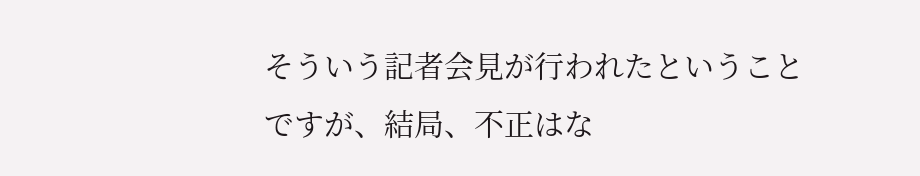そういう記者会見が行われたということですが、結局、不正はな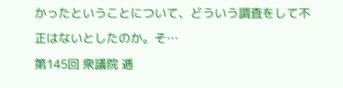かったということについて、どういう調査をして不正はないとしたのか。そ…
第145回 衆議院 逓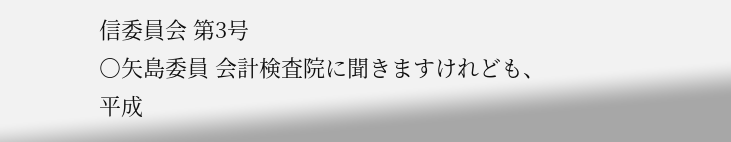信委員会 第3号
○矢島委員 会計検査院に聞きますけれども、平成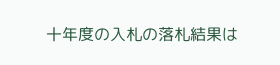十年度の入札の落札結果は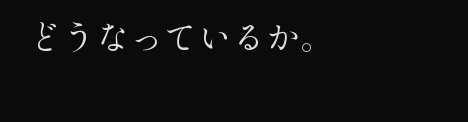どうなっているか。